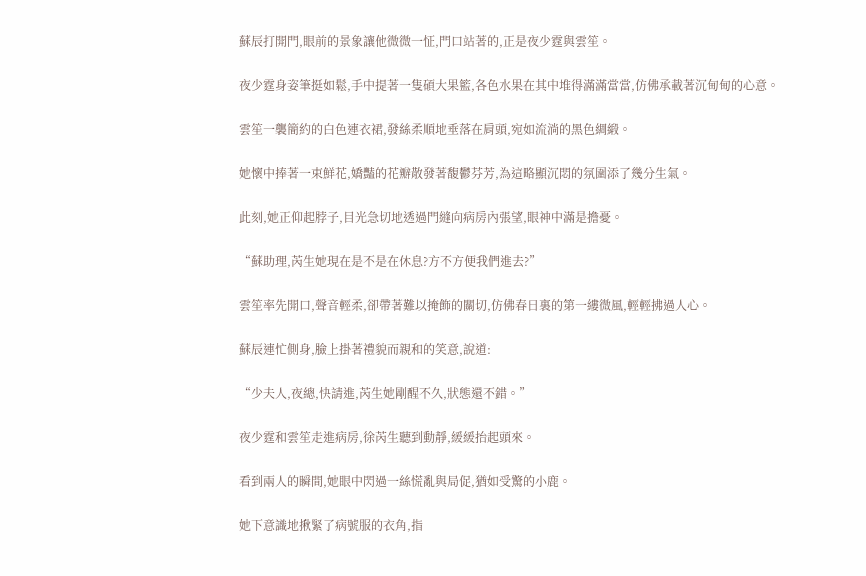蘇辰打開門,眼前的景象讓他微微一怔,門口站著的,正是夜少霆與雲笙。

夜少霆身姿筆挺如鬆,手中提著一隻碩大果籃,各色水果在其中堆得滿滿當當,仿佛承載著沉甸甸的心意。

雲笙一襲簡約的白色連衣裙,發絲柔順地垂落在肩頭,宛如流淌的黑色綢緞。

她懷中捧著一束鮮花,嬌豔的花瓣散發著馥鬱芬芳,為這略顯沉悶的氛圍添了幾分生氣。

此刻,她正仰起脖子,目光急切地透過門縫向病房內張望,眼神中滿是擔憂。

“蘇助理,芮生她現在是不是在休息?方不方便我們進去?”

雲笙率先開口,聲音輕柔,卻帶著難以掩飾的關切,仿佛春日裏的第一縷微風,輕輕拂過人心。

蘇辰連忙側身,臉上掛著禮貌而親和的笑意,說道:

“少夫人,夜總,快請進,芮生她剛醒不久,狀態還不錯。”

夜少霆和雲笙走進病房,徐芮生聽到動靜,緩緩抬起頭來。

看到兩人的瞬間,她眼中閃過一絲慌亂與局促,猶如受驚的小鹿。

她下意識地揪緊了病號服的衣角,指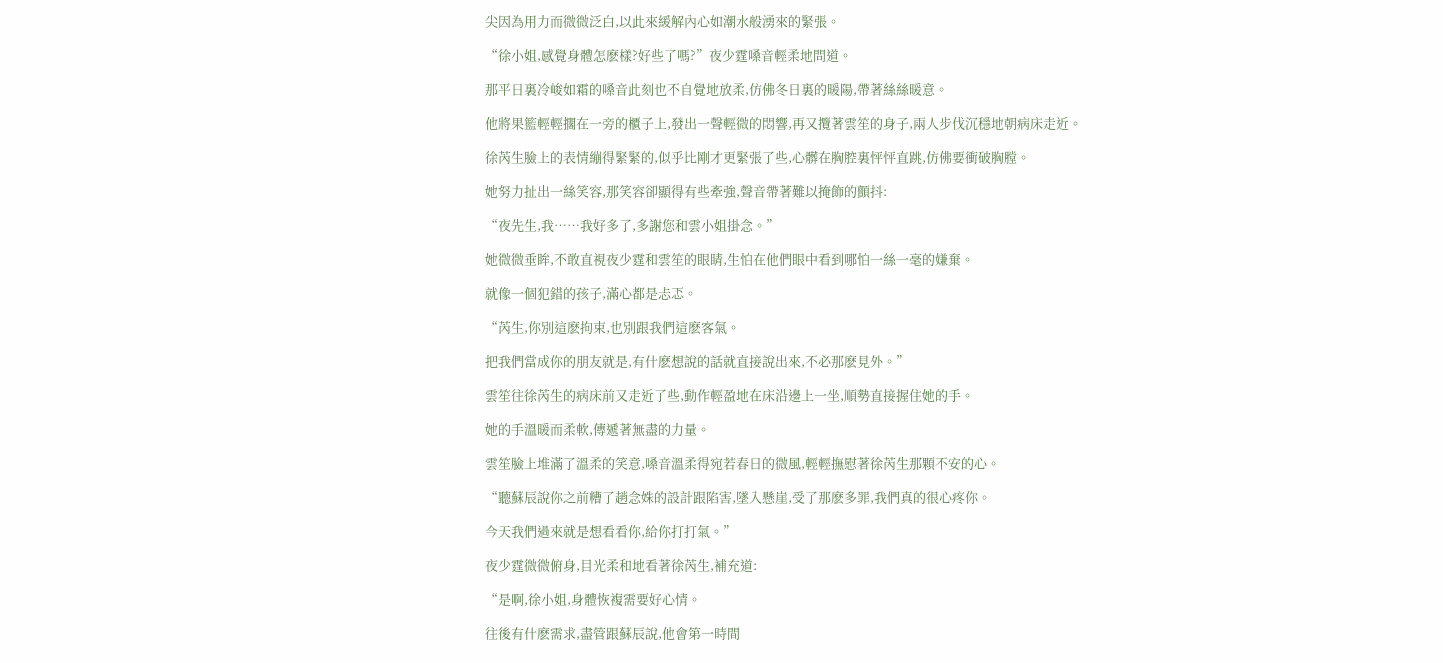尖因為用力而微微泛白,以此來緩解內心如潮水般湧來的緊張。

“徐小姐,感覺身體怎麽樣?好些了嗎?”夜少霆嗓音輕柔地問道。

那平日裏冷峻如霜的嗓音此刻也不自覺地放柔,仿佛冬日裏的暖陽,帶著絲絲暖意。

他將果籃輕輕擱在一旁的櫃子上,發出一聲輕微的悶響,再又攬著雲笙的身子,兩人步伐沉穩地朝病床走近。

徐芮生臉上的表情繃得緊緊的,似乎比剛才更緊張了些,心髒在胸腔裏怦怦直跳,仿佛要衝破胸膛。

她努力扯出一絲笑容,那笑容卻顯得有些牽強,聲音帶著難以掩飾的顫抖:

“夜先生,我……我好多了,多謝您和雲小姐掛念。”

她微微垂眸,不敢直視夜少霆和雲笙的眼睛,生怕在他們眼中看到哪怕一絲一毫的嫌棄。

就像一個犯錯的孩子,滿心都是忐忑。

“芮生,你別這麽拘束,也別跟我們這麽客氣。

把我們當成你的朋友就是,有什麽想說的話就直接說出來,不必那麽見外。”

雲笙往徐芮生的病床前又走近了些,動作輕盈地在床沿邊上一坐,順勢直接握住她的手。

她的手溫暖而柔軟,傳遞著無盡的力量。

雲笙臉上堆滿了溫柔的笑意,嗓音溫柔得宛若春日的微風,輕輕撫慰著徐芮生那顆不安的心。

“聽蘇辰說你之前糟了趙念姝的設計跟陷害,墜入懸崖,受了那麽多罪,我們真的很心疼你。

今天我們過來就是想看看你,給你打打氣。”

夜少霆微微俯身,目光柔和地看著徐芮生,補充道:

“是啊,徐小姐,身體恢複需要好心情。

往後有什麽需求,盡管跟蘇辰說,他會第一時間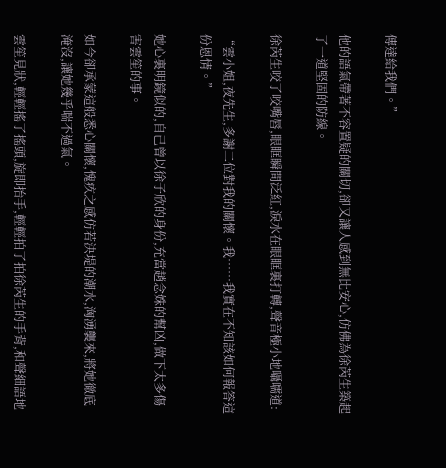傳達給我們。”

他的語氣帶著不容置疑的關切,卻又讓人感到無比安心,仿佛為徐芮生築起了一道堅固的防線。

徐芮生咬了咬嘴唇,眼眶瞬間泛紅,淚水在眼眶裏打轉,聲音極小地囁嚅道:

“雲小姐,夜先生,多謝二位對我的關懷。我……我實在不知該如何報答這份恩情。”

她心裏明鏡似的,自己曾以徐子欣的身份,充當趙念姝的幫凶,做下太多傷害雲笙的事。

如今卻承蒙這般悉心關懷,愧疚之感仿若決堤的潮水,洶湧襲來,將她徹底淹沒,讓她幾乎喘不過氣。

雲笙見狀,輕輕搖了搖頭,旋即抬手,輕輕拍了拍徐芮生的手背,和聲細語地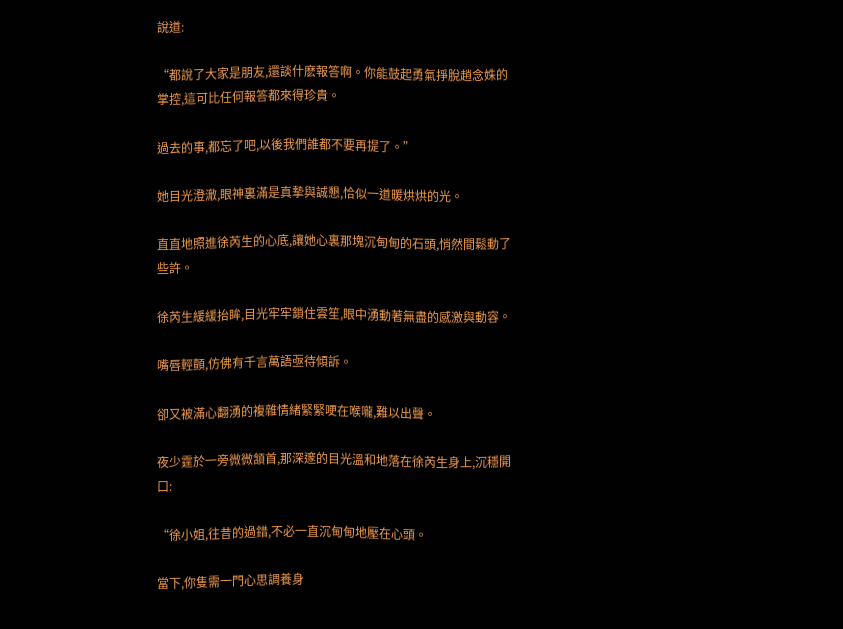說道:

“都說了大家是朋友,還談什麽報答啊。你能鼓起勇氣掙脫趙念姝的掌控,這可比任何報答都來得珍貴。

過去的事,都忘了吧,以後我們誰都不要再提了。”

她目光澄澈,眼神裏滿是真摯與誠懇,恰似一道暖烘烘的光。

直直地照進徐芮生的心底,讓她心裏那塊沉甸甸的石頭,悄然間鬆動了些許。

徐芮生緩緩抬眸,目光牢牢鎖住雲笙,眼中湧動著無盡的感激與動容。

嘴唇輕顫,仿佛有千言萬語亟待傾訴。

卻又被滿心翻湧的複雜情緒緊緊哽在喉嚨,難以出聲。

夜少霆於一旁微微頷首,那深邃的目光溫和地落在徐芮生身上,沉穩開口:

“徐小姐,往昔的過錯,不必一直沉甸甸地壓在心頭。

當下,你隻需一門心思調養身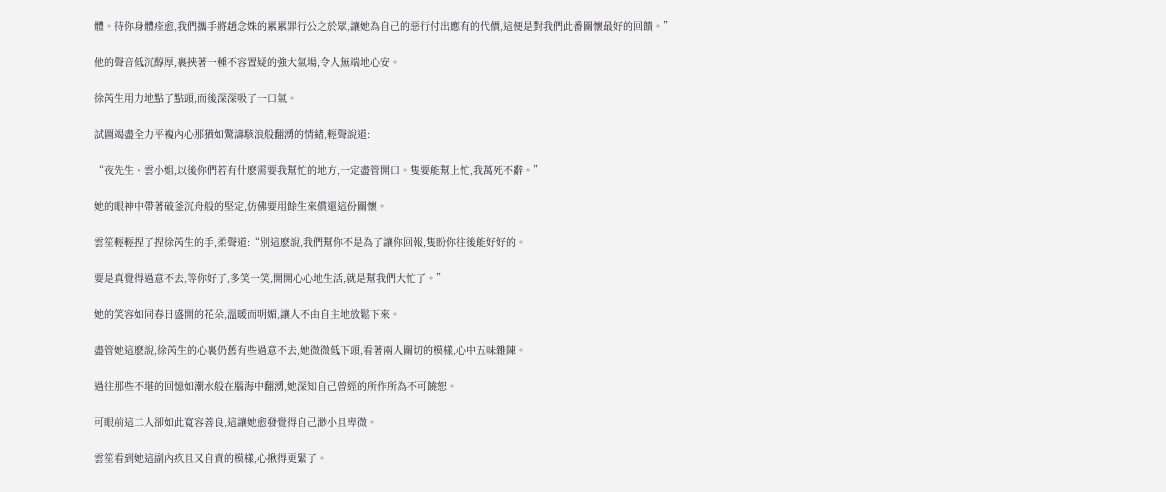體。待你身體痊愈,我們攜手將趙念姝的累累罪行公之於眾,讓她為自己的惡行付出應有的代價,這便是對我們此番關懷最好的回饋。”

他的聲音低沉醇厚,裹挾著一種不容置疑的強大氣場,令人無端地心安。

徐芮生用力地點了點頭,而後深深吸了一口氣。

試圖竭盡全力平複內心那猶如驚濤駭浪般翻湧的情緒,輕聲說道:

“夜先生、雲小姐,以後你們若有什麽需要我幫忙的地方,一定盡管開口。隻要能幫上忙,我萬死不辭。”

她的眼神中帶著破釜沉舟般的堅定,仿佛要用餘生來償還這份關懷。

雲笙輕輕捏了捏徐芮生的手,柔聲道:“別這麽說,我們幫你不是為了讓你回報,隻盼你往後能好好的。

要是真覺得過意不去,等你好了,多笑一笑,開開心心地生活,就是幫我們大忙了。”

她的笑容如同春日盛開的花朵,溫暖而明媚,讓人不由自主地放鬆下來。

盡管她這麽說,徐芮生的心裏仍舊有些過意不去,她微微低下頭,看著兩人關切的模樣,心中五味雜陳。

過往那些不堪的回憶如潮水般在腦海中翻湧,她深知自己曾經的所作所為不可饒恕。

可眼前這二人卻如此寬容善良,這讓她愈發覺得自己渺小且卑微。

雲笙看到她這副內疚且又自責的模樣,心揪得更緊了。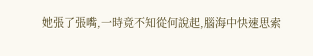她張了張嘴,一時竟不知從何說起,腦海中快速思索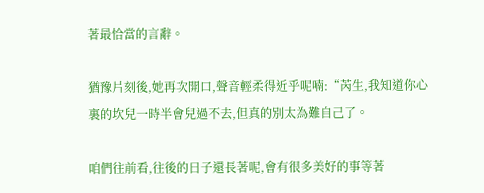著最恰當的言辭。

猶豫片刻後,她再次開口,聲音輕柔得近乎呢喃:“芮生,我知道你心裏的坎兒一時半會兒過不去,但真的別太為難自己了。

咱們往前看,往後的日子還長著呢,會有很多美好的事等著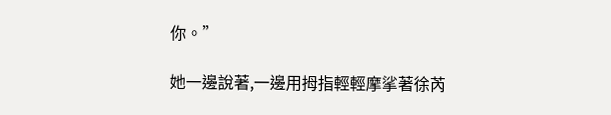你。”

她一邊說著,一邊用拇指輕輕摩挲著徐芮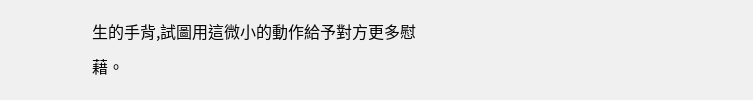生的手背,試圖用這微小的動作給予對方更多慰藉。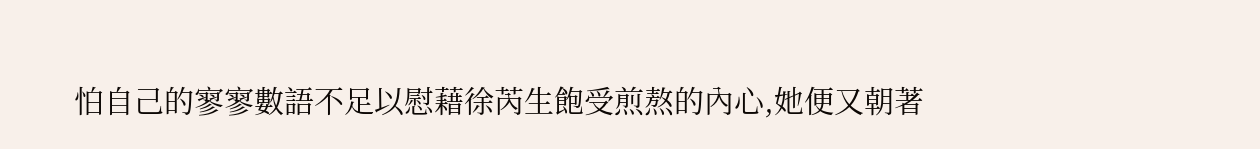怕自己的寥寥數語不足以慰藉徐芮生飽受煎熬的內心,她便又朝著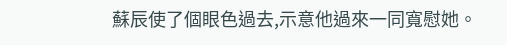蘇辰使了個眼色過去,示意他過來一同寬慰她。